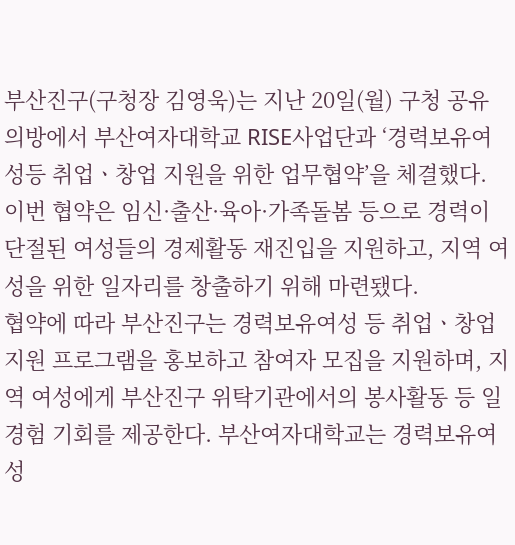부산진구(구청장 김영욱)는 지난 20일(월) 구청 공유의방에서 부산여자대학교 RISE사업단과 ‘경력보유여성등 취업ㆍ창업 지원을 위한 업무협약’을 체결했다.
이번 협약은 임신·출산·육아·가족돌봄 등으로 경력이 단절된 여성들의 경제활동 재진입을 지원하고, 지역 여성을 위한 일자리를 창출하기 위해 마련됐다.
협약에 따라 부산진구는 경력보유여성 등 취업ㆍ창업 지원 프로그램을 홍보하고 참여자 모집을 지원하며, 지역 여성에게 부산진구 위탁기관에서의 봉사활동 등 일 경험 기회를 제공한다. 부산여자대학교는 경력보유여성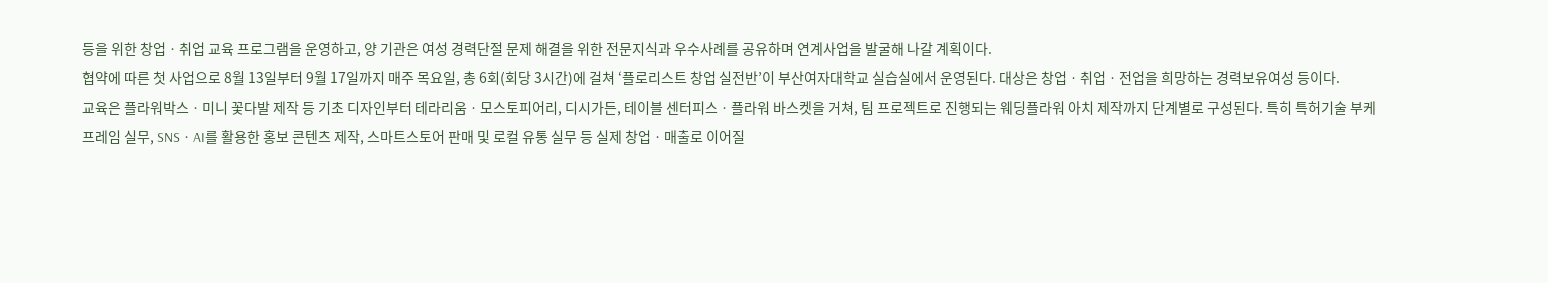등을 위한 창업ㆍ취업 교육 프로그램을 운영하고, 양 기관은 여성 경력단절 문제 해결을 위한 전문지식과 우수사례를 공유하며 연계사업을 발굴해 나갈 계획이다.
협약에 따른 첫 사업으로 8월 13일부터 9월 17일까지 매주 목요일, 총 6회(회당 3시간)에 걸쳐 ‘플로리스트 창업 실전반’이 부산여자대학교 실습실에서 운영된다. 대상은 창업ㆍ취업ㆍ전업을 희망하는 경력보유여성 등이다.
교육은 플라워박스ㆍ미니 꽃다발 제작 등 기초 디자인부터 테라리움ㆍ모스토피어리, 디시가든, 테이블 센터피스ㆍ플라워 바스켓을 거쳐, 팀 프로젝트로 진행되는 웨딩플라워 아치 제작까지 단계별로 구성된다. 특히 특허기술 부케프레임 실무, SNSㆍAI를 활용한 홍보 콘텐츠 제작, 스마트스토어 판매 및 로컬 유통 실무 등 실제 창업ㆍ매출로 이어질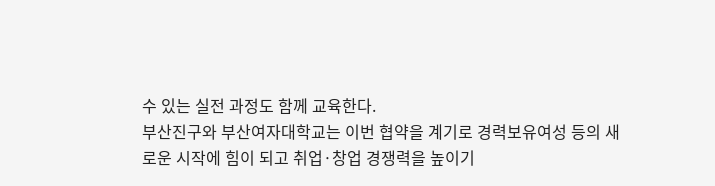수 있는 실전 과정도 함께 교육한다.
부산진구와 부산여자대학교는 이번 협약을 계기로 경력보유여성 등의 새로운 시작에 힘이 되고 취업·창업 경쟁력을 높이기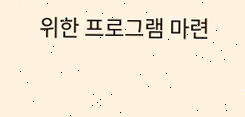위한 프로그램 마련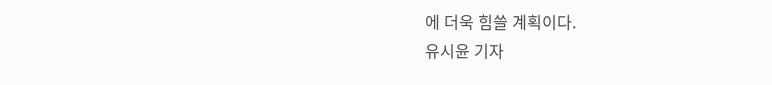에 더욱 힘쓸 계획이다.
유시윤 기자